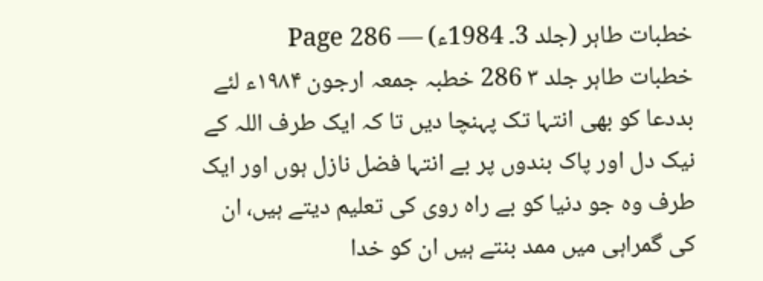خطبات طاہر (جلد 3۔ 1984ء) — Page 286
خطبات طاہر جلد ۳ 286 خطبہ جمعہ ارجون ۱۹۸۴ء لئے بددعا کو بھی انتہا تک پہنچا دیں تا کہ ایک طرف اللہ کے نیک دل اور پاک بندوں پر بے انتہا فضل نازل ہوں اور ایک طرف وہ جو دنیا کو بے راہ روی کی تعلیم دیتے ہیں، ان کی گمراہی میں ممد بنتے ہیں ان کو خدا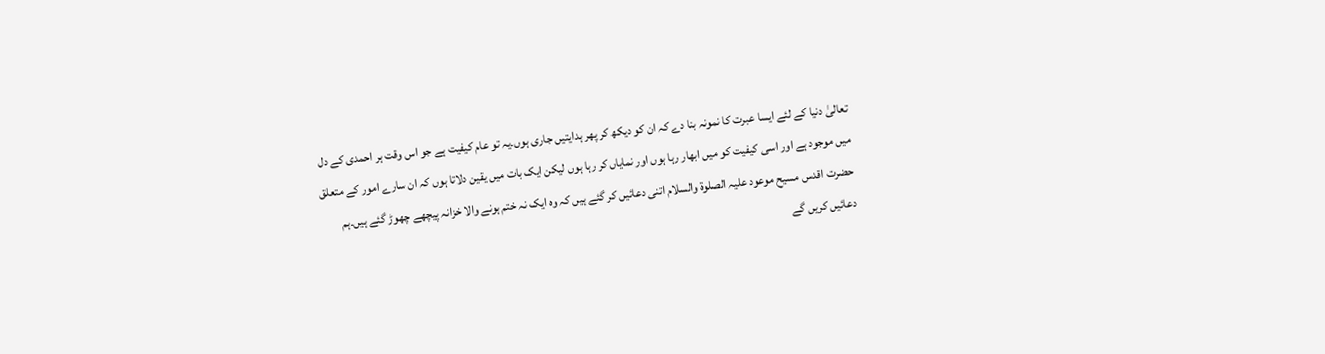تعالیٰ دنیا کے لئے ایسا عبرت کا نمونہ بنا دے کہ ان کو دیکھ کر پھر ہدایتیں جاری ہوں۔یہ تو عام کیفیت ہے جو اس وقت ہر احمدی کے دل میں موجود ہے اور اسی کیفیت کو میں ابھار رہا ہوں اور نمایاں کر رہا ہوں لیکن ایک بات میں یقین دلاتا ہوں کہ ان سارے امور کے متعلق حضرت اقدس مسیح موعود علیہ الصلوۃ والسلام اتنی دعائیں کر گئے ہیں کہ وہ ایک نہ ختم ہونے والا خزانہ پیچھے چھوڑ گئے ہیں۔ہم دعائیں کریں گے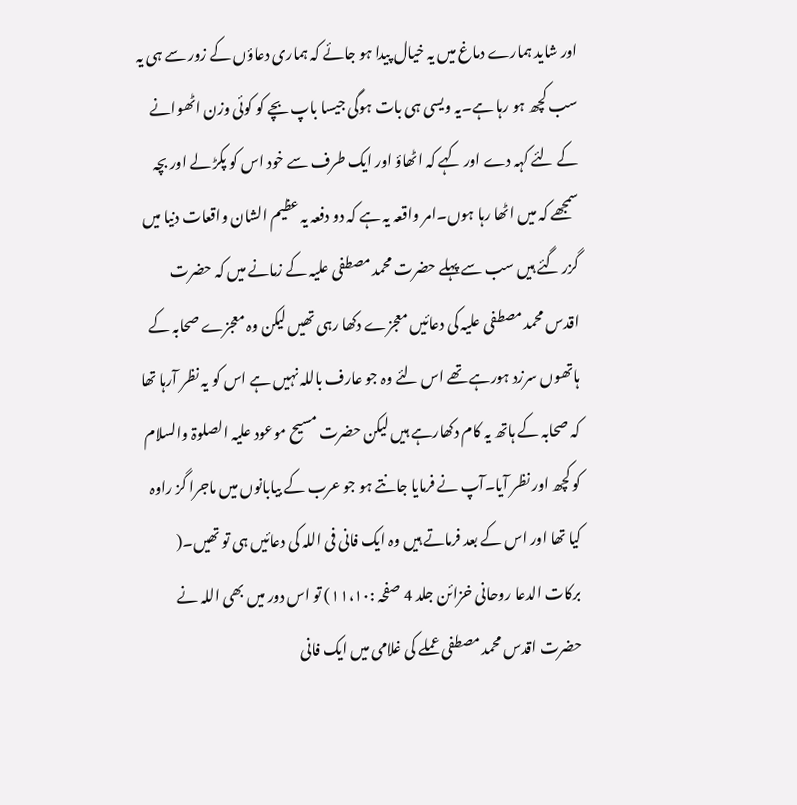اور شاید ہمارے دماغ میں یہ خیال پیدا ہو جائے کہ ہماری دعاؤں کے زور سے ہی یہ سب کچھ ہو رہا ہے۔یہ ویسی ہی بات ہوگی جیسا باپ بچے کو کوئی وزن اٹھوانے کے لئے کہہ دے اور کہے کہ اٹھاؤ اور ایک طرف سے خود اس کو پکڑ لے اور بچہ سمجھے کہ میں اٹھا رہا ہوں۔امر واقعہ یہ ہے کہ دو دفعہ یہ عظیم الشان واقعات دنیا میں گزر گئے ہیں سب سے پہلے حضرت محمد مصطفی علیہ کے زمانے میں کہ حضرت اقدس محمد مصطفی علیہ کی دعائیں معجزے دکھا رہی تھیں لیکن وہ معجزے صحابہ کے ہاتھوں سرزد ہورہے تھے اس لئے وہ جو عارف باللہ نہیں ہے اس کو یہ نظر آرہا تھا کہ صحابہ کے ہاتھ یہ کام دکھارہے ہیں لیکن حضرت مسیح موعود علیہ الصلوۃ والسلام کو کچھ اور نظر آیا۔آپ نے فرمایا جانتے ہو جو عرب کے بیابانوں میں ماجرا گز راوہ کیا تھا اور اس کے بعد فرماتے ہیں وہ ایک فانی فی اللہ کی دعائیں ہی تو تھیں۔( برکات الدعا روحانی خزائن جلد 4 صفحہ :۱۱،۱۰) تو اس دور میں بھی اللہ نے حضرت اقدس محمد مصطفی عملے کی غلامی میں ایک فانی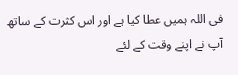فی اللہ ہمیں عطا کیا ہے اور اس کثرت کے ساتھ آپ نے اپنے وقت کے لئے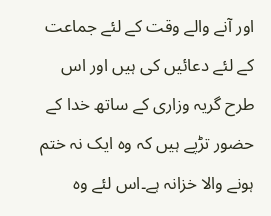اور آنے والے وقت کے لئے جماعت کے لئے دعائیں کی ہیں اور اس طرح گریہ وزاری کے ساتھ خدا کے حضور تڑپے ہیں کہ وہ ایک نہ ختم ہونے والا خزانہ ہے۔اس لئے وہ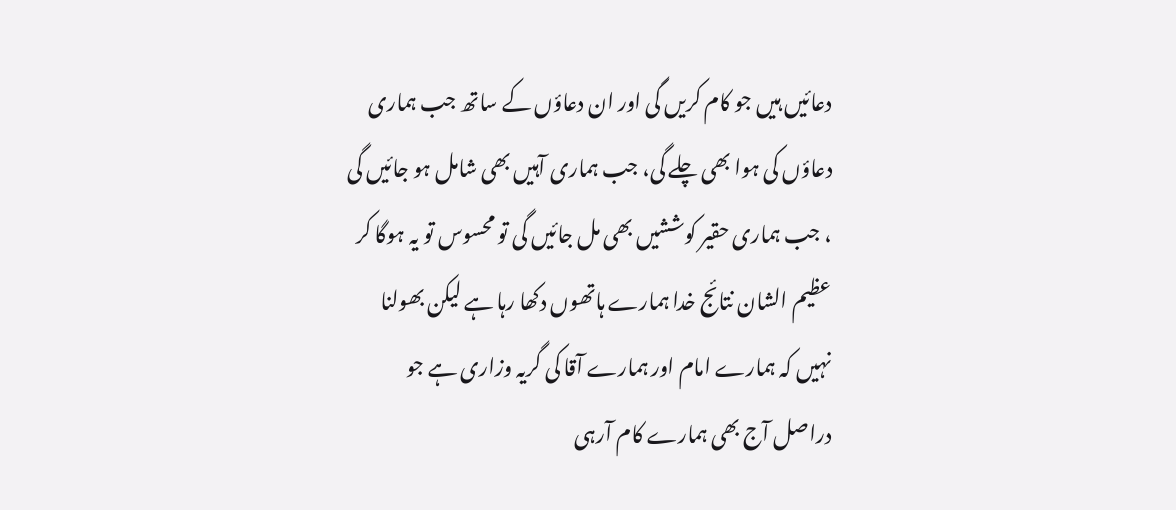دعائیں ہیں جو کام کریں گی اور ان دعاؤں کے ساتھ جب ہماری دعاؤں کی ہوا بھی چلے گی، جب ہماری آہیں بھی شامل ہو جائیں گی ، جب ہماری حقیر کوششیں بھی مل جائیں گی تو محسوس تو یہ ہوگا کر عظیم الشان نتائج خدا ہمارے ہاتھوں دکھا رہا ہے لیکن بھولنا نہیں کہ ہمارے امام اور ہمارے آقا کی گریہ وزاری ہے جو دراصل آج بھی ہمارے کام آرہی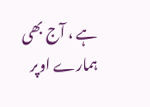ہے ، آج بھی ہمارے اوپر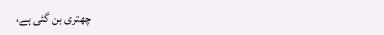چھتری بن گئی ہے،